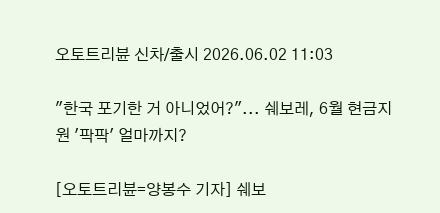오토트리뷴 신차/출시 2026.06.02 11:03

"한국 포기한 거 아니었어?"... 쉐보레, 6월 현금지원 '팍팍' 얼마까지?

[오토트리뷴=양봉수 기자] 쉐보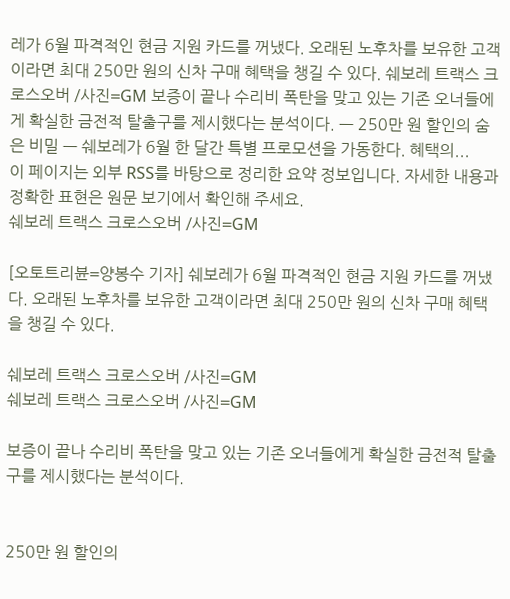레가 6월 파격적인 현금 지원 카드를 꺼냈다. 오래된 노후차를 보유한 고객이라면 최대 250만 원의 신차 구매 혜택을 챙길 수 있다. 쉐보레 트랙스 크로스오버 /사진=GM 보증이 끝나 수리비 폭탄을 맞고 있는 기존 오너들에게 확실한 금전적 탈출구를 제시했다는 분석이다. ㅡ 250만 원 할인의 숨은 비밀 ㅡ 쉐보레가 6월 한 달간 특별 프로모션을 가동한다. 혜택의...
이 페이지는 외부 RSS를 바탕으로 정리한 요약 정보입니다. 자세한 내용과 정확한 표현은 원문 보기에서 확인해 주세요.
쉐보레 트랙스 크로스오버 /사진=GM

[오토트리뷴=양봉수 기자] 쉐보레가 6월 파격적인 현금 지원 카드를 꺼냈다. 오래된 노후차를 보유한 고객이라면 최대 250만 원의 신차 구매 혜택을 챙길 수 있다.

쉐보레 트랙스 크로스오버 /사진=GM
쉐보레 트랙스 크로스오버 /사진=GM

보증이 끝나 수리비 폭탄을 맞고 있는 기존 오너들에게 확실한 금전적 탈출구를 제시했다는 분석이다.


250만 원 할인의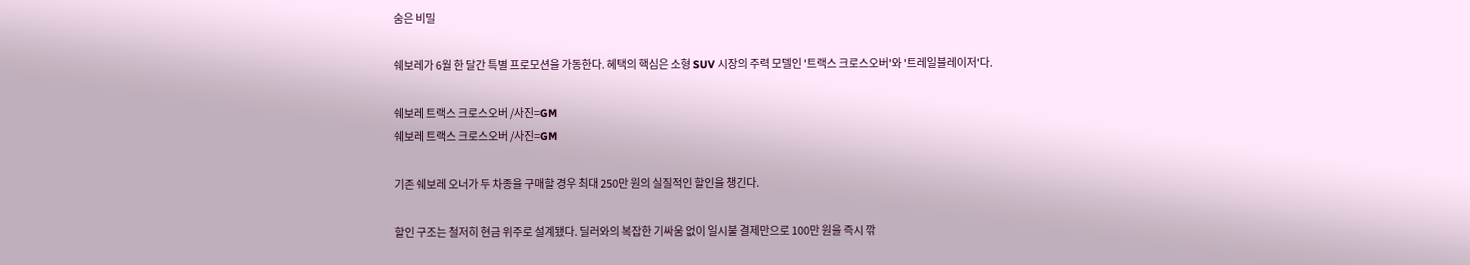숨은 비밀

쉐보레가 6월 한 달간 특별 프로모션을 가동한다. 혜택의 핵심은 소형 SUV 시장의 주력 모델인 '트랙스 크로스오버'와 '트레일블레이저'다.

쉐보레 트랙스 크로스오버 /사진=GM
쉐보레 트랙스 크로스오버 /사진=GM

기존 쉐보레 오너가 두 차종을 구매할 경우 최대 250만 원의 실질적인 할인을 챙긴다.

할인 구조는 철저히 현금 위주로 설계됐다. 딜러와의 복잡한 기싸움 없이 일시불 결제만으로 100만 원을 즉시 깎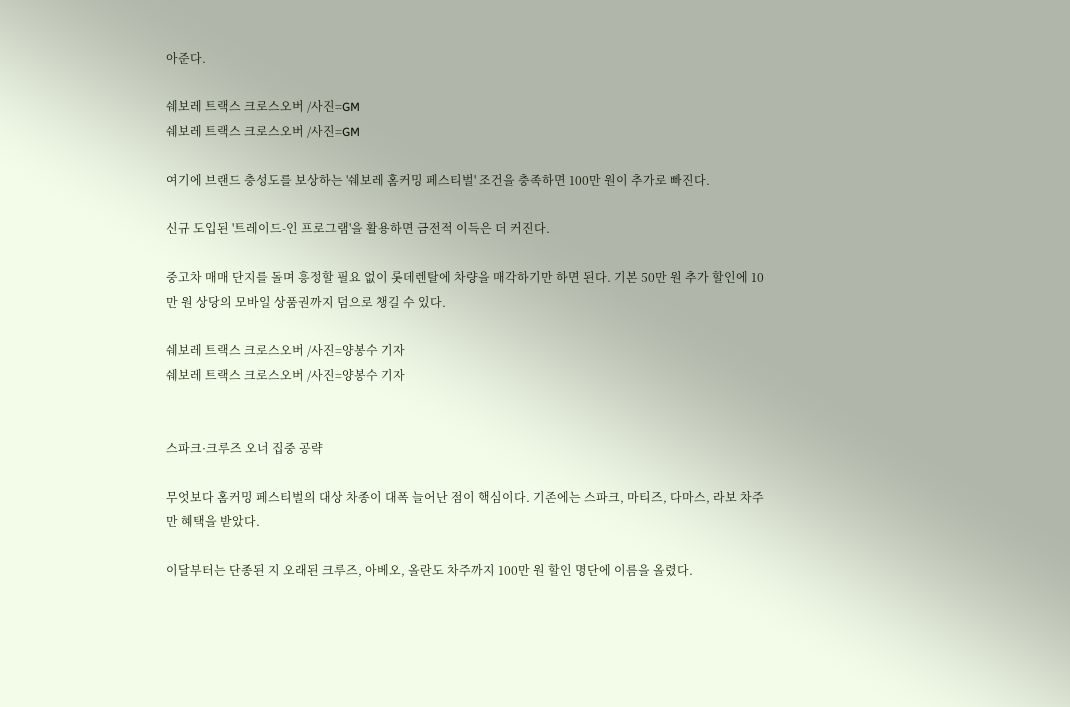아준다.

쉐보레 트랙스 크로스오버 /사진=GM
쉐보레 트랙스 크로스오버 /사진=GM

여기에 브랜드 충성도를 보상하는 '쉐보레 홈커밍 페스티벌' 조건을 충족하면 100만 원이 추가로 빠진다.

신규 도입된 '트레이드-인 프로그램'을 활용하면 금전적 이득은 더 커진다.

중고차 매매 단지를 돌며 흥정할 필요 없이 롯데렌탈에 차량을 매각하기만 하면 된다. 기본 50만 원 추가 할인에 10만 원 상당의 모바일 상품권까지 덤으로 챙길 수 있다.

쉐보레 트랙스 크로스오버 /사진=양봉수 기자
쉐보레 트랙스 크로스오버 /사진=양봉수 기자


스파크·크루즈 오너 집중 공략

무엇보다 홈커밍 페스티벌의 대상 차종이 대폭 늘어난 점이 핵심이다. 기존에는 스파크, 마티즈, 다마스, 라보 차주만 혜택을 받았다.

이달부터는 단종된 지 오래된 크루즈, 아베오, 올란도 차주까지 100만 원 할인 명단에 이름을 올렸다.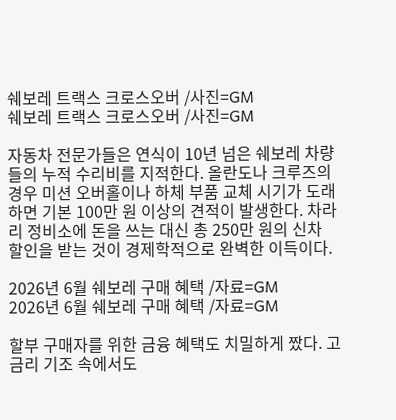쉐보레 트랙스 크로스오버 /사진=GM
쉐보레 트랙스 크로스오버 /사진=GM

자동차 전문가들은 연식이 10년 넘은 쉐보레 차량들의 누적 수리비를 지적한다. 올란도나 크루즈의 경우 미션 오버홀이나 하체 부품 교체 시기가 도래하면 기본 100만 원 이상의 견적이 발생한다. 차라리 정비소에 돈을 쓰는 대신 총 250만 원의 신차 할인을 받는 것이 경제학적으로 완벽한 이득이다.

2026년 6월 쉐보레 구매 혜택 /자료=GM
2026년 6월 쉐보레 구매 혜택 /자료=GM

할부 구매자를 위한 금융 혜택도 치밀하게 짰다. 고금리 기조 속에서도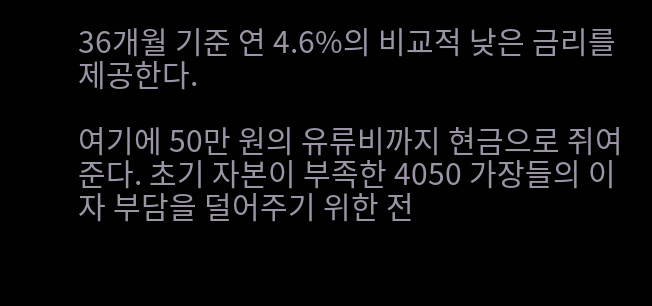36개월 기준 연 4.6%의 비교적 낮은 금리를 제공한다.

여기에 50만 원의 유류비까지 현금으로 쥐여준다. 초기 자본이 부족한 4050 가장들의 이자 부담을 덜어주기 위한 전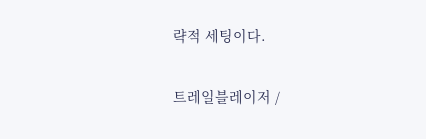략적 세팅이다.

트레일블레이저 /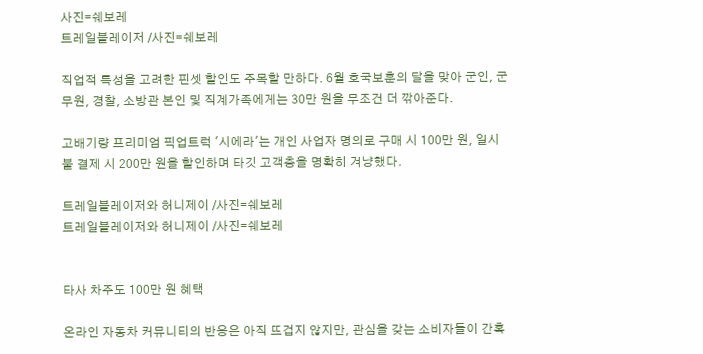사진=쉐보레
트레일블레이저 /사진=쉐보레

직업적 특성을 고려한 핀셋 할인도 주목할 만하다. 6월 호국보훈의 달을 맞아 군인, 군무원, 경찰, 소방관 본인 및 직계가족에게는 30만 원을 무조건 더 깎아준다.

고배기량 프리미엄 픽업트럭 '시에라'는 개인 사업자 명의로 구매 시 100만 원, 일시불 결제 시 200만 원을 할인하며 타깃 고객층을 명확히 겨냥했다.

트레일블레이저와 허니제이 /사진=쉐보레
트레일블레이저와 허니제이 /사진=쉐보레


타사 차주도 100만 원 혜택

온라인 자동차 커뮤니티의 반응은 아직 뜨겁지 않지만, 관심을 갖는 소비자들이 간혹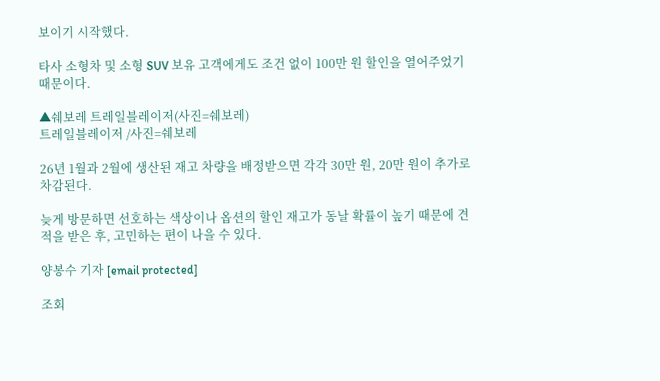보이기 시작했다.

타사 소형차 및 소형 SUV 보유 고객에게도 조건 없이 100만 원 할인을 열어주었기 때문이다.

▲쉐보레 트레일블레이저(사진=쉐보레)
트레일블레이저 /사진=쉐보레

26년 1월과 2월에 생산된 재고 차량을 배정받으면 각각 30만 원, 20만 원이 추가로 차감된다.

늦게 방문하면 선호하는 색상이나 옵션의 할인 재고가 동날 확률이 높기 때문에 견적을 받은 후, 고민하는 편이 나을 수 있다.

양봉수 기자 [email protected]

조회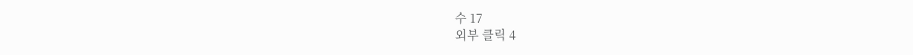수 17
외부 클릭 4